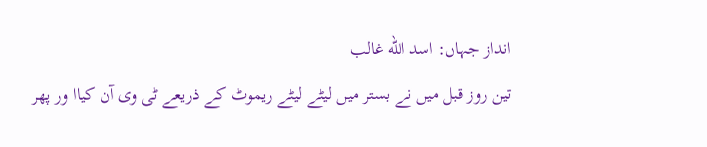انداز جہاں: اسد الله غالب
تین روز قبل میں نے بستر میں لیٹے لیٹے ریموٹ کے ذریعے ٹی وی آن کیاا ور پھر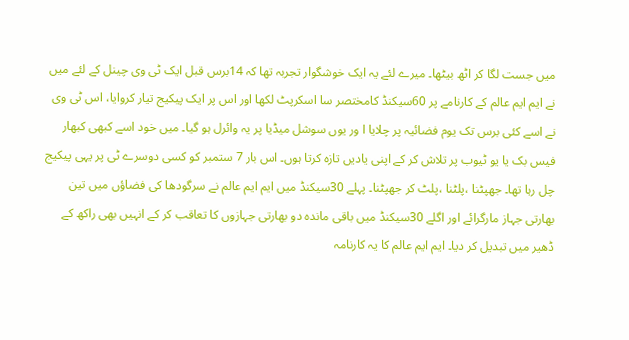میں جست لگا کر اٹھ بیٹھا۔ میرے لئے یہ ایک خوشگوار تجربہ تھا کہ 14برس قبل ایک ٹی وی چینل کے لئے میں نے ایم ایم عالم کے کارنامے پر 60سیکنڈ کامختصر سا اسکرپٹ لکھا اور اس پر ایک پیکیج تیار کروایا، اس ٹی وی نے اسے کئی برس تک یوم فضائیہ پر چلایا ا ور یوں سوشل میڈیا پر یہ وائرل ہو گیا۔ میں خود اسے کبھی کبھار فیس بک یا یو ٹیوب پر تلاش کر کے اپنی یادیں تازہ کرتا ہوں۔ اس بار 7 ستمبر کو کسی دوسرے ٹی پر یہی پیکیج چل رہا تھا۔ جھپٹنا ،پلٹنا ،پلٹ کر جھپٹنا۔ پہلے 30سیکنڈ میں ایم ایم عالم نے سرگودھا کی فضاؤں میں تین بھارتی جہاز مارگرائے اور اگلے 30سیکنڈ میں باقی ماندہ دو بھارتی جہازوں کا تعاقب کر کے انہیں بھی راکھ کے ڈھیر میں تبدیل کر دیا۔ ایم ایم عالم کا یہ کارنامہ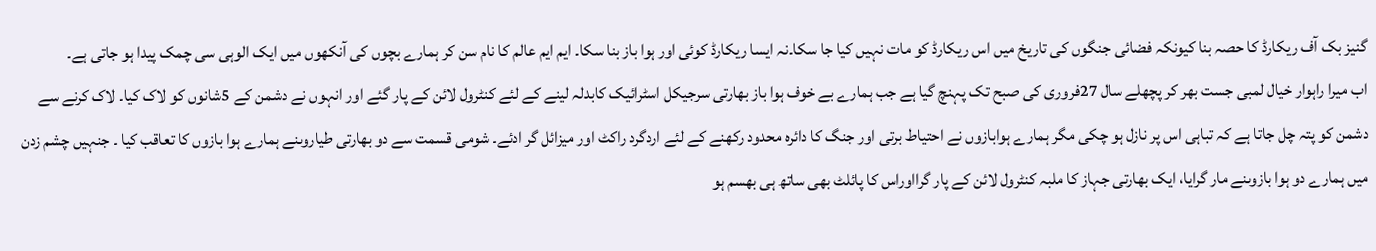گنیز بک آف ریکارڈ کا حصہ بنا کیونکہ فضائی جنگوں کی تاریخ میں اس ریکارڈ کو مات نہیں کیا جا سکا۔نہ ایسا ریکارڈ کوئی اور ہوا باز بنا سکا۔ ایم ایم عالم کا نام سن کر ہمارے بچوں کی آنکھوں میں ایک الوہی سی چمک پیدا ہو جاتی ہے۔
اب میرا راہوار خیال لمبی جست بھر کر پچھلے سال 27فروری کی صبح تک پہنچ گیا ہے جب ہمارے بے خوف ہوا باز بھارتی سرجیکل اسٹرائیک کابدلہ لینے کے لئے کنٹرول لائن کے پار گئے اور انہوں نے دشمن کے 5شانوں کو لاک کیا۔ لاک کرنے سے دشمن کو پتہ چل جاتا ہے کہ تباہی اس پر نازل ہو چکی مگر ہمارے ہوابازوں نے احتیاط برتی اور جنگ کا دائرہ محدود رکھنے کے لئے اردگرد راکٹ اور میزائل گر ادئے۔ شومی قسمت سے دو بھارتی طیاروںنے ہمارے ہوا بازوں کا تعاقب کیا ۔ جنہیں چشم زدن میں ہمارے دو ہوا بازوںنے مار گرایا، ایک بھارتی جہاز کا ملبہ کنٹرول لائن کے پار گرااوراس کا پائلٹ بھی ساتھ ہی بھسم ہو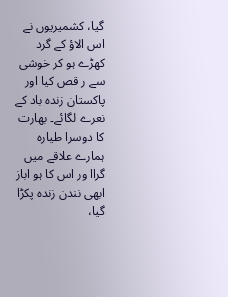گیا، کشمیریوں نے اس الاؤ کے گرد کھڑے ہو کر خوشی سے ر قص کیا اور پاکستان زندہ باد کے نعرے لگائے۔ بھارت کا دوسرا طیارہ ہمارے علاقے میں گراا ور اس کا ہو اباز ابھی نندن زندہ پکڑا گیا،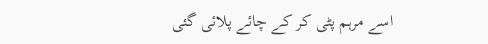اسے مرہم پٹی کر کے چائے پلائی گئی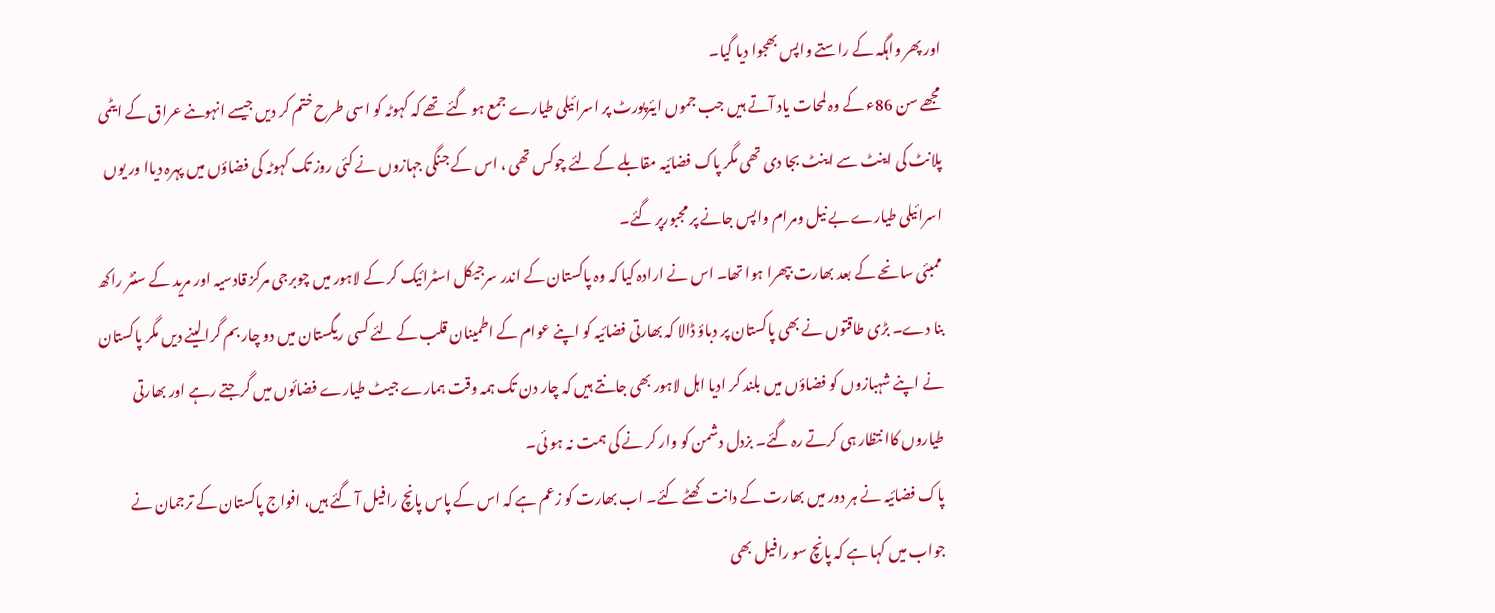اور پھر واہگہ کے راستے واپس بھجوا دیا گیا۔
مجھے سن 86ء کے وہ لمحات یاد آتے ہیں جب جموں ایئرپورٹ پر اسرائیلی طیارے جمع ہو گئے تھے کہ کہوٹہ کو اسی طرح ختم کر دیں جیسے انہوںنے عراق کے ایٹمی پلانٹ کی اینٹ سے اینٹ بجا دی تھی مگر پاک فضائیہ مقابلے کے لئے چوکس تھی ، اس کے جنگی جہازوں نے کئی روز تک کہوٹہ کی فضاؤں میں پہرہ دیاا ور یوں اسرائیلی طیارے بے نیل ومرام واپس جانے پر مجبورپر گئے۔
ممبئی سانحے کے بعد بھارت بپھرا ہوا تھا۔ اس نے ارادہ کیا کہ وہ پاکستان کے اندر سرجیکل اسٹرائیک کر کے لاہور میں چوبرجی مرکز قادسیہ اور مرید کے سنٹر راکھ بنا دے۔ بڑی طاقتوں نے بھی پاکستان پر دباؤ ڈالا کہ بھارتی فضائیہ کو اپنے عوام کے اطمینان قلب کے لئے کسی ریگستان میں دو چار بم گرا لینے دیں مگر پاکستان نے اپنے شہبازوں کو فضاؤں میں بلند کر ادیا اہل لاہور بھی جانتے ہیں کہ چار دن تک ہمہ وقت ہمارے جیٹ طیارے فضائوں میں گرجتے رہے اور بھارتی طیاروں کاا نتظار ہی کرتے رہ گئے۔ بزدل دشمن کو وار کر نے کی ہمت نہ ہو ئی۔
پاک فضائیہ نے ہر دور میں بھارت کے دانت کھٹے کئے۔ اب بھارت کو زعم ہے کہ اس کے پاس پانچ رافیل آ گئے ہیں، افواج پاکستان کے ترجمان نے جواب میں کہا ہے کہ پانچ سو رافیل بھی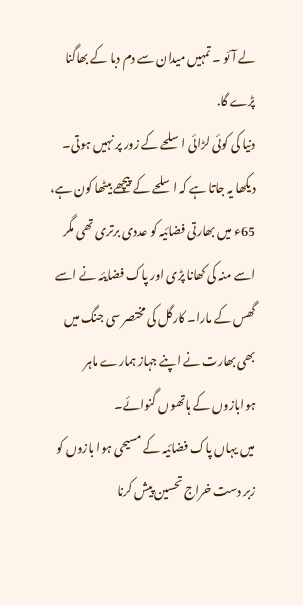لے آئو ۔ تمہیں میدان سے دم دبا کے بھاگنا پڑے گا.
دنیا کی کوئی لڑائی اسلحے کے زور پر نہیں ہوتی۔ دیکھا یہ جاتا ہے کہ اسلحے کے پیچھے بیٹھا کون ہے، 65ء میں بھارتی فضائیہ کو عددی برتری تھی مگر اسے منہ کی کھانا پڑی اور پاک فضایئہ نے اسے گھس کے مارا۔ کارگل کی مختصر سی جنگ میں بھی بھارت نے اپنے جہاز ہمارے ماہر ہوابازوں کے ہاتھوں گنوائے۔
میں یہاں پاک فضائیہ کے مسیحی ہوا بازوں کو زبر دست خراج تحسین پیش کرنا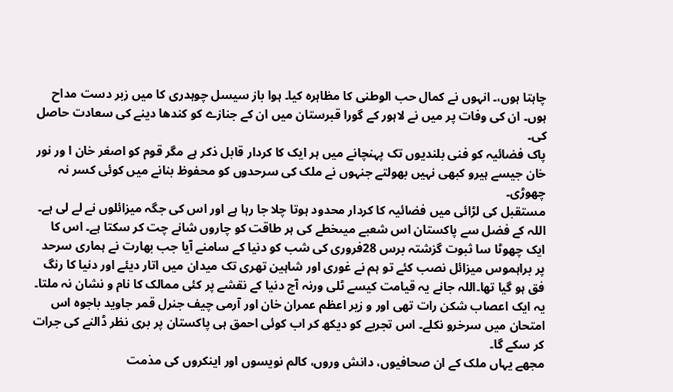چاہتا ہوں،۔ انہوں نے کمال حب الوطنی کا مظاہرہ کیا۔ ہوا باز سیسل چوہدری کا میں زبر دست مداح ہوں۔ ان کی وفات پر میں نے لاہور کے گورا قبرستان میں ان کے جنازے کو کندھا دینے کی سعادت حاصل کی۔
پاک فضائیہ کو فنی بلندیوں تک پہنچانے میں ہر ایک کا کردار قابل ذکر ہے مگر قوم کو اصغر خان ا ور نور خان جیسے ہیرو کبھی نہیں بھولتے جنہوں نے ملک کی سرحدوں کو محفوظ بنانے میں کوئی کسر نہ چھوڑی۔
مستقبل کی لڑائی میں فضائیہ کا کردار محدود ہوتا چلا جا رہا ہے اور اس کی جگہ میزائلوں نے لے لی ہے۔ اللہ کے فضل سے پاکستان اس شعبے میںخطے کی ہر طاقت کو چاروں شانے چت کر سکتا ہے۔ اس کا ایک چھوٹا سا ثبوت گزشتہ برس 28فروری کی شب کو دنیا کے سامنے آیا جب بھارت نے ہماری سرحد پر براہموس میزائل نصب کئے تو ہم نے غوری اور شاہین تھری تک میدان میں اتار دیئے اور دنیا کا رنگ فق ہو گیا تھا۔اللہ جانے یہ قیامت کیسے ٹلی ورنہ آج دنیا کے نقشے پر کئی ممالک کا نام و نشان نہ ملتا۔ یہ ایک اعصاب شکن رات تھی اور و زیر اعظم عمران خان اور آرمی چیف جنرل قمر جاوید باجوہ اس امتحان میں سرخرو نکلے۔ اس تجربے کو دیکھ کر اب کوئی احمق ہی پاکستان پر بری نظر ڈالنے کی جرات کر سکے گا۔
مجھے یہاں ملک کے ان صحافیوں، دانش وروں، کالم نویسوں اور اینکروں کی مذمت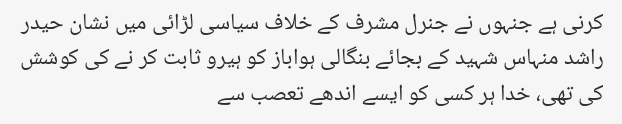کرنی ہے جنہوں نے جنرل مشرف کے خلاف سیاسی لڑائی میں نشان حیدر راشد منہاس شہید کے بجائے بنگالی ہواباز کو ہیرو ثابت کر نے کی کوشش کی تھی، خدا ہر کسی کو ایسے اندھے تعصب سے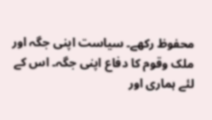محفوظ رکھے۔ سیاست اپنی جگہ اور ملک وقوم کا دفاع اپنی جگہ۔ اس کے لئے ہماری اور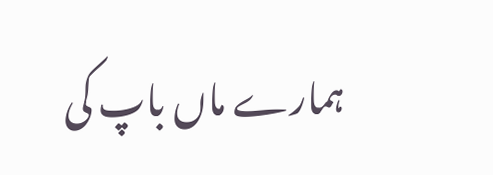ہمارے ماں باپ کی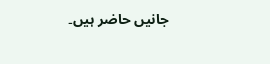جانیں حاضر ہیں۔